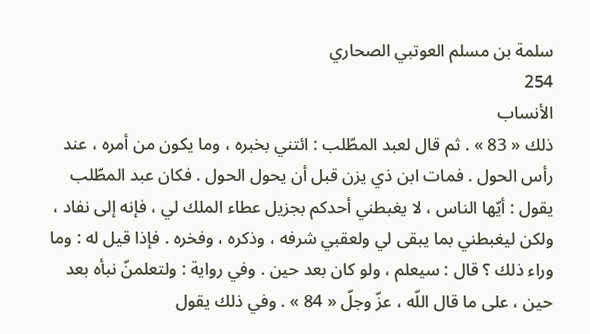سلمة بن مسلم العوتبي الصحاري
254
الأنساب
ذلك « 83 » . ثم قال لعبد المطّلب : ائتني بخبره ، وما يكون من أمره ، عند رأس الحول . فمات ابن ذي يزن قبل أن يحول الحول . فكان عبد المطّلب يقول : أيّها الناس ، لا يغبطني أحدكم بجزيل عطاء الملك لي ، فإنه إلى نفاد ، ولكن ليغبطني بما يبقى لي ولعقبي شرفه ، وذكره ، وفخره . فإذا قيل له : وما وراء ذلك ؟ قال : سيعلم ، ولو كان بعد حين . وفي رواية : ولتعلمنّ نبأه بعد حين ، على ما قال اللّه ، عزّ وجلّ « 84 » . وفي ذلك يقول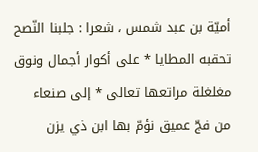أميّة بن عبد شمس ، شعرا : جلبنا النّصح تحقبه المطايا * على أكوار أجمال ونوق مغلغلة مراتعها تعالى * إلى صنعاء من فجّ عميق نؤمّ بها ابن ذي يزن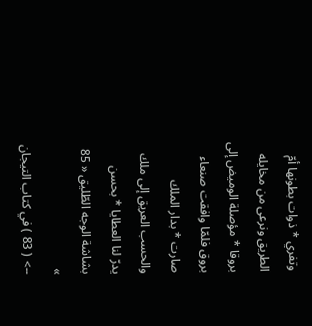وتفري * ذوات بطونها أمّ الطريق ونرعى من مخايله بروقا * مؤصلة الوميض إلى بروق فلمّا وافقت صنعاء صارت * بدار الملك والحسب العريق إلى ملك يدرّ لنا العطايا * بحسن بشاشة الوجه الطّليق « 85 »
--> ( 83 ) في كتاب التيجان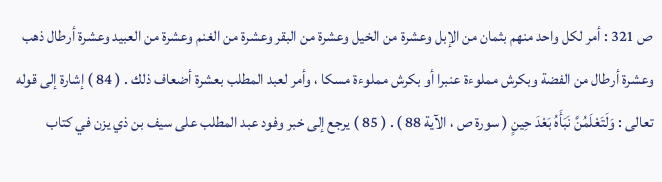ص 321 : أمر لكل واحد منهم بثمان من الإبل وعشرة من الخيل وعشرة من البقر وعشرة من الغنم وعشرة من العبيد وعشرة أرطال ذهب وعشرة أرطال من الفضة وبكرش مملوءة عنبرا أو بكرش مملوءة مسكا ، وأمر لعبد المطلب بعشرة أضعاف ذلك . ( 84 ) إشارة إلى قوله تعالى : وَلَتَعْلَمُنَّ نَبَأَهُ بَعْدَ حِينٍ ( سورة ص ، الآية 88 ) . ( 85 ) يرجع إلى خبر وفود عبد المطلب على سيف بن ذي يزن في كتاب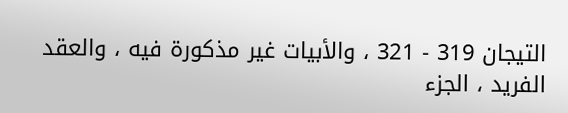التيجان 319 - 321 ، والأبيات غير مذكورة فيه ، والعقد الفريد ، الجزء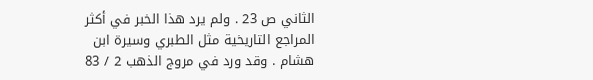الثاني ص 23 . ولم يرد هذا الخبر في أكثر المراجع التاريخية مثل الطبري وسيرة ابن هشام . وقد ورد في مروج الذهب 2 / 83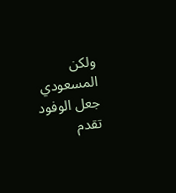ولكن المسعودي جعل الوفود تقدم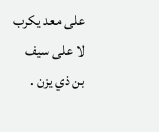على معد يكرب لا على سيف بن ذي يزن .